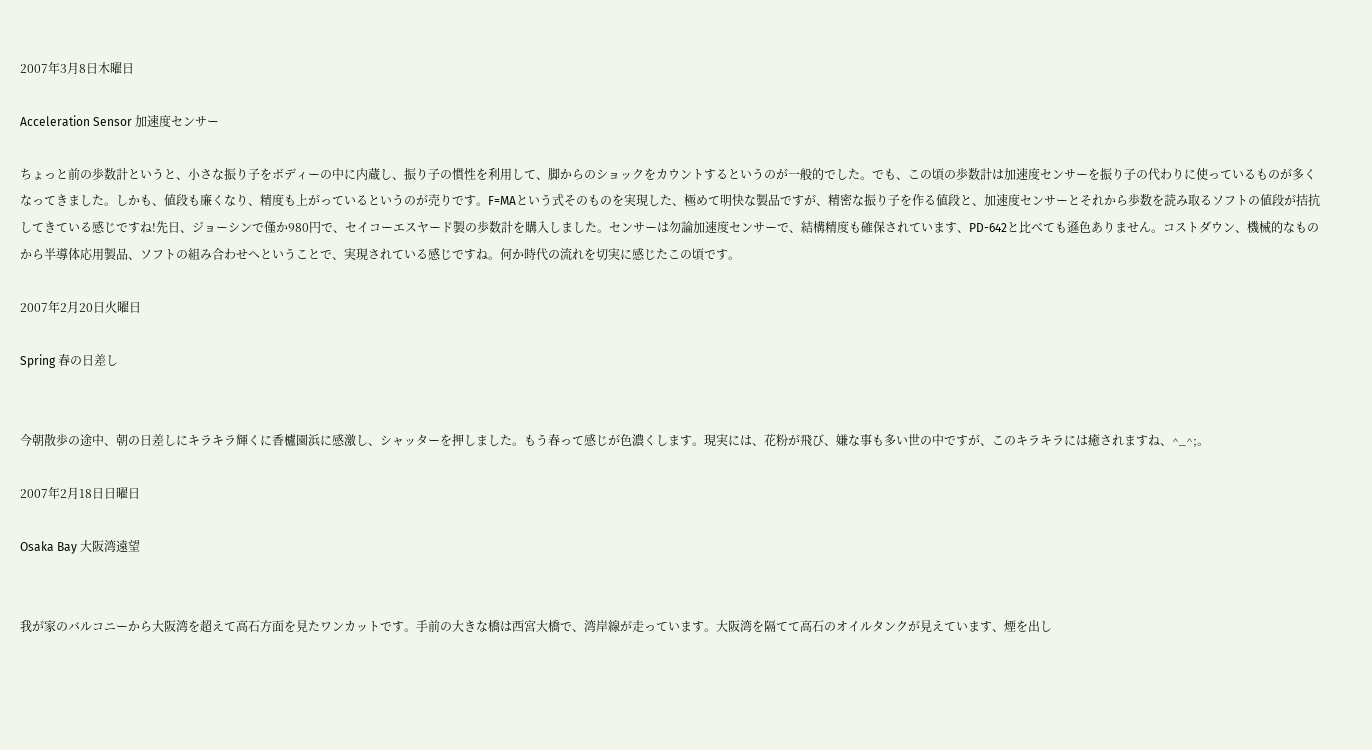2007年3月8日木曜日

Acceleration Sensor 加速度センサー

ちょっと前の歩数計というと、小さな振り子をボディーの中に内蔵し、振り子の慣性を利用して、脚からのショックをカウントするというのが一般的でした。でも、この頃の歩数計は加速度センサーを振り子の代わりに使っているものが多くなってきました。しかも、値段も廉くなり、精度も上がっているというのが売りです。F=MAという式そのものを実現した、極めて明快な製品ですが、精密な振り子を作る値段と、加速度センサーとそれから歩数を読み取るソフトの値段が拮抗してきている感じですね!先日、ジョーシンで僅か980円で、セイコーエスヤード製の歩数計を購入しました。センサーは勿論加速度センサーで、結構精度も確保されています、PD-642と比べても遜色ありません。コストダウン、機械的なものから半導体応用製品、ソフトの組み合わせへということで、実現されている感じですね。何か時代の流れを切実に感じたこの頃です。

2007年2月20日火曜日

Spring 春の日差し


今朝散歩の途中、朝の日差しにキラキラ輝くに香櫨園浜に感激し、シャッターを押しました。もう春って感じが色濃くします。現実には、花粉が飛び、嫌な事も多い世の中ですが、このキラキラには癒されますね、^_^;。

2007年2月18日日曜日

Osaka Bay 大阪湾遠望


我が家のバルコニーから大阪湾を超えて高石方面を見たワンカットです。手前の大きな橋は西宮大橋で、湾岸線が走っています。大阪湾を隔てて高石のオイルタンクが見えています、煙を出し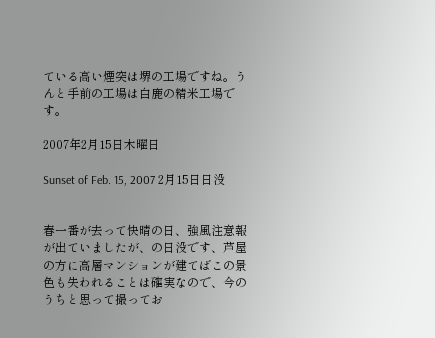ている高い煙突は堺の工場ですね。うんと手前の工場は白鹿の精米工場です。

2007年2月15日木曜日

Sunset of Feb. 15, 2007 2月15日日没


春一番が去って快晴の日、強風注意報が出ていましたが、の日没です、芦屋の方に高層マンションが建てばこの景色も失われることは確実なので、今のうちと思って撮ってお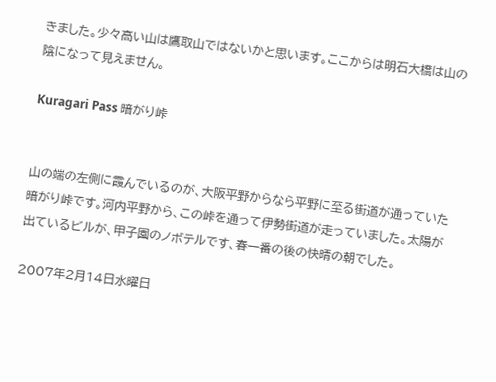きました。少々高い山は鷹取山ではないかと思います。ここからは明石大橋は山の陰になって見えません。

Kuragari Pass 暗がり峠


山の端の左側に霞んでいるのが、大阪平野からなら平野に至る街道が通っていた暗がり峠です。河内平野から、この峠を通って伊勢街道が走っていました。太陽が出ているビルが、甲子園のノボテルです、春一番の後の快晴の朝でした。

2007年2月14日水曜日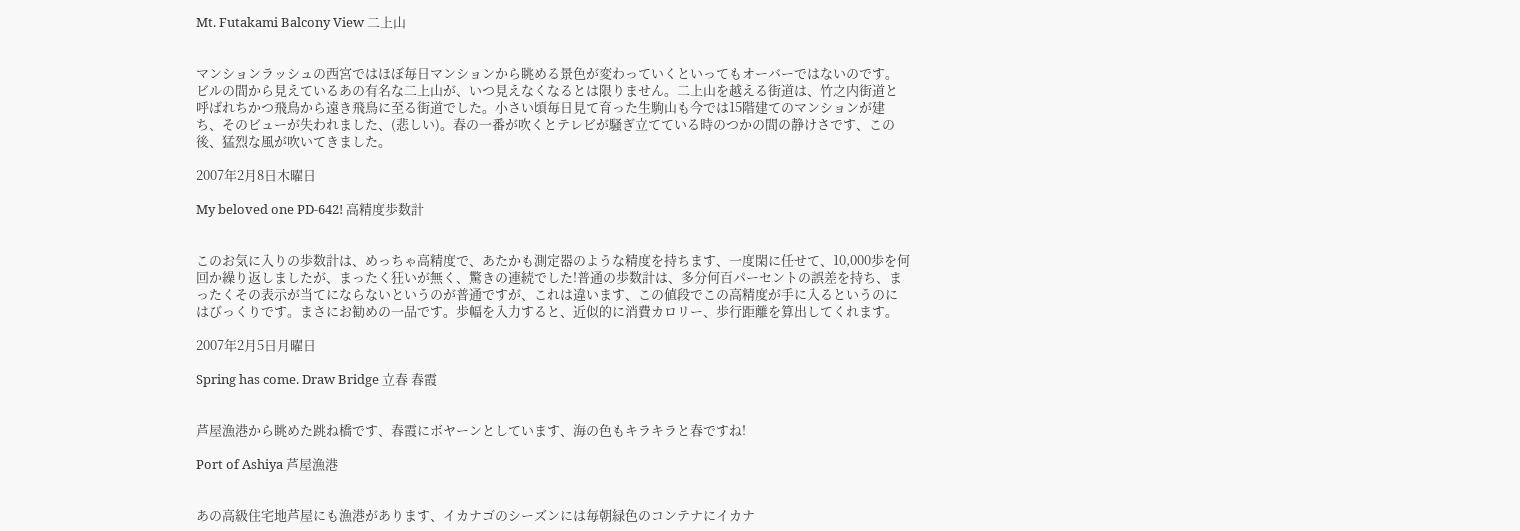Mt. Futakami Balcony View 二上山


マンションラッシュの西宮ではほぼ毎日マンションから眺める景色が変わっていくといってもオーバーではないのです。ビルの間から見えているあの有名な二上山が、いつ見えなくなるとは限りません。二上山を越える街道は、竹之内街道と呼ばれちかつ飛鳥から遠き飛鳥に至る街道でした。小さい頃毎日見て育った生駒山も今では15階建てのマンションが建ち、そのビューが失われました、(悲しい)。春の一番が吹くとテレビが騒ぎ立てている時のつかの間の静けさです、この後、猛烈な風が吹いてきました。

2007年2月8日木曜日

My beloved one PD-642! 高精度歩数計


このお気に入りの歩数計は、めっちゃ高精度で、あたかも測定器のような精度を持ちます、一度閑に任せて、10,000歩を何回か繰り返しましたが、まったく狂いが無く、驚きの連続でした!普通の歩数計は、多分何百パーセントの誤差を持ち、まったくその表示が当てにならないというのが普通ですが、これは違います、この値段でこの高精度が手に入るというのにはびっくりです。まさにお勧めの一品です。歩幅を入力すると、近似的に消費カロリー、歩行距離を算出してくれます。

2007年2月5日月曜日

Spring has come. Draw Bridge 立春 春霞


芦屋漁港から眺めた跳ね橋です、春霞にボヤーンとしています、海の色もキラキラと春ですね!

Port of Ashiya 芦屋漁港


あの高級住宅地芦屋にも漁港があります、イカナゴのシーズンには毎朝緑色のコンテナにイカナ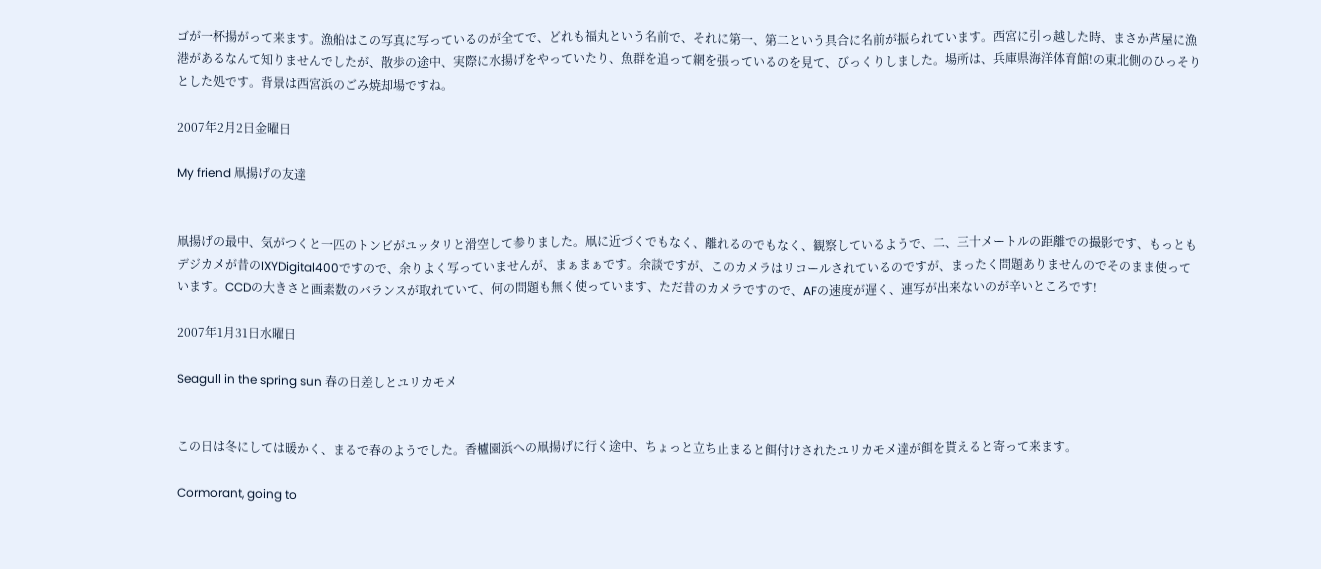ゴが一杯揚がって来ます。漁船はこの写真に写っているのが全てで、どれも福丸という名前で、それに第一、第二という具合に名前が振られています。西宮に引っ越した時、まさか芦屋に漁港があるなんて知りませんでしたが、散歩の途中、実際に水揚げをやっていたり、魚群を追って網を張っているのを見て、びっくりしました。場所は、兵庫県海洋体育館!の東北側のひっそりとした処です。背景は西宮浜のごみ焼却場ですね。

2007年2月2日金曜日

My friend 凧揚げの友達


凧揚げの最中、気がつくと一匹のトンビがユッタリと滑空して参りました。凧に近づくでもなく、離れるのでもなく、観察しているようで、二、三十メートルの距離での撮影です、もっともデジカメが昔のIXYDigital400ですので、余りよく写っていませんが、まぁまぁです。余談ですが、このカメラはリコールされているのですが、まったく問題ありませんのでそのまま使っています。CCDの大きさと画素数のバランスが取れていて、何の問題も無く使っています、ただ昔のカメラですので、AFの速度が遅く、連写が出来ないのが辛いところです!

2007年1月31日水曜日

Seagull in the spring sun 春の日差しとユリカモメ


この日は冬にしては暖かく、まるで春のようでした。香櫨園浜への凧揚げに行く途中、ちょっと立ち止まると餌付けされたユリカモメ達が餌を貰えると寄って来ます。

Cormorant, going to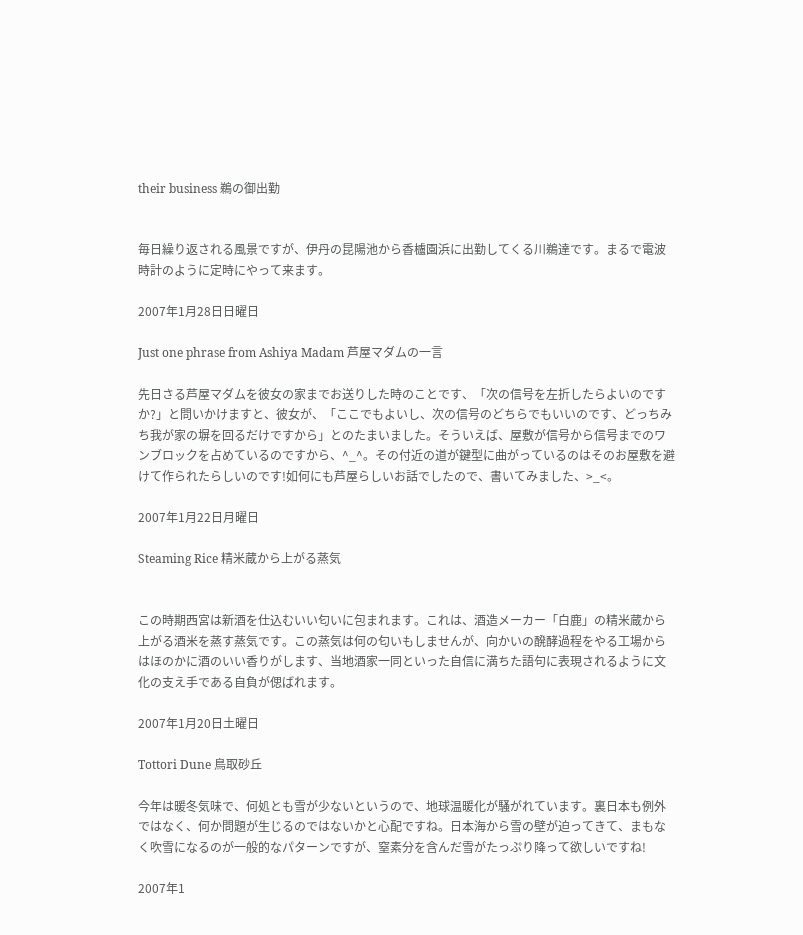their business 鵜の御出勤


毎日繰り返される風景ですが、伊丹の昆陽池から香櫨園浜に出勤してくる川鵜達です。まるで電波時計のように定時にやって来ます。

2007年1月28日日曜日

Just one phrase from Ashiya Madam 芦屋マダムの一言

先日さる芦屋マダムを彼女の家までお送りした時のことです、「次の信号を左折したらよいのですか?」と問いかけますと、彼女が、「ここでもよいし、次の信号のどちらでもいいのです、どっちみち我が家の塀を回るだけですから」とのたまいました。そういえば、屋敷が信号から信号までのワンブロックを占めているのですから、^_^。その付近の道が鍵型に曲がっているのはそのお屋敷を避けて作られたらしいのです!如何にも芦屋らしいお話でしたので、書いてみました、>_<。

2007年1月22日月曜日

Steaming Rice 精米蔵から上がる蒸気


この時期西宮は新酒を仕込むいい匂いに包まれます。これは、酒造メーカー「白鹿」の精米蔵から上がる酒米を蒸す蒸気です。この蒸気は何の匂いもしませんが、向かいの醗酵過程をやる工場からはほのかに酒のいい香りがします、当地酒家一同といった自信に満ちた語句に表現されるように文化の支え手である自負が偲ばれます。

2007年1月20日土曜日

Tottori Dune 鳥取砂丘

今年は暖冬気味で、何処とも雪が少ないというので、地球温暖化が騒がれています。裏日本も例外ではなく、何か問題が生じるのではないかと心配ですね。日本海から雪の壁が迫ってきて、まもなく吹雪になるのが一般的なパターンですが、窒素分を含んだ雪がたっぷり降って欲しいですね!

2007年1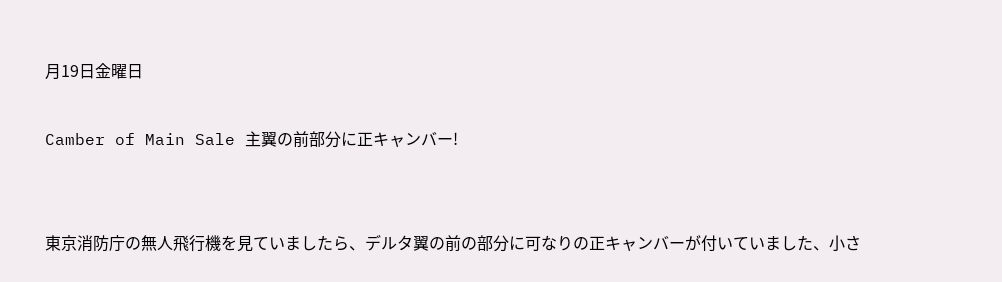月19日金曜日

Camber of Main Sale 主翼の前部分に正キャンバー!


東京消防庁の無人飛行機を見ていましたら、デルタ翼の前の部分に可なりの正キャンバーが付いていました、小さ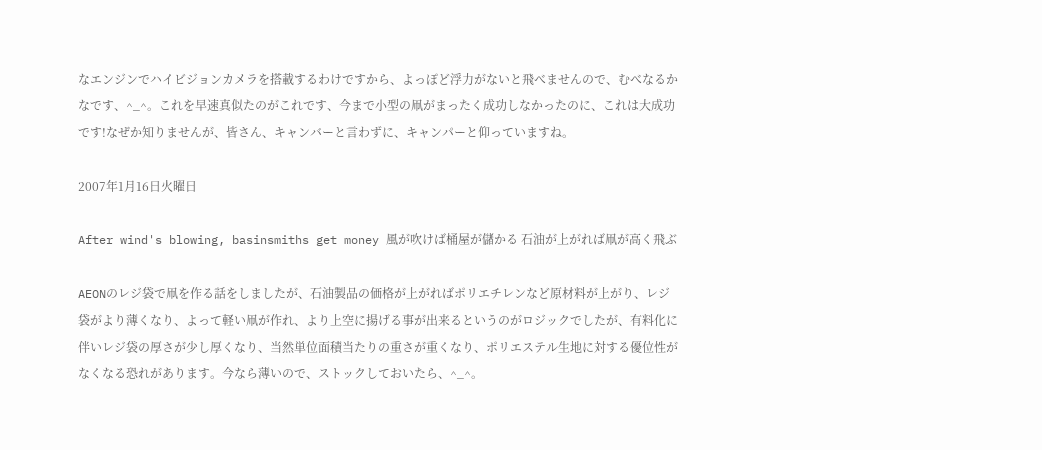なエンジンでハイビジョンカメラを搭載するわけですから、よっぽど浮力がないと飛べませんので、むべなるかなです、^_^。これを早速真似たのがこれです、今まで小型の凧がまったく成功しなかったのに、これは大成功です!なぜか知りませんが、皆さん、キャンバーと言わずに、キャンパーと仰っていますね。

2007年1月16日火曜日

After wind's blowing, basinsmiths get money 風が吹けば桶屋が儲かる 石油が上がれば凧が高く飛ぶ

AEONのレジ袋で凧を作る話をしましたが、石油製品の価格が上がればポリエチレンなど原材料が上がり、レジ袋がより薄くなり、よって軽い凧が作れ、より上空に揚げる事が出来るというのがロジックでしたが、有料化に伴いレジ袋の厚さが少し厚くなり、当然単位面積当たりの重さが重くなり、ポリエステル生地に対する優位性がなくなる恐れがあります。今なら薄いので、ストックしておいたら、^_^。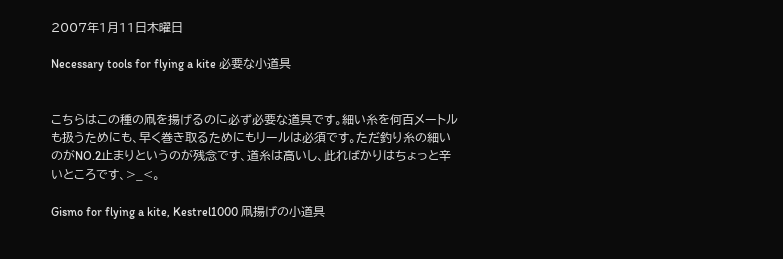2007年1月11日木曜日

Necessary tools for flying a kite 必要な小道具


こちらはこの種の凧を揚げるのに必ず必要な道具です。細い糸を何百メートルも扱うためにも、早く巻き取るためにもリールは必須です。ただ釣り糸の細いのがNO.2止まりというのが残念です、道糸は高いし、此ればかりはちょっと辛いところです、>_<。

Gismo for flying a kite, Kestrel1000 凧揚げの小道具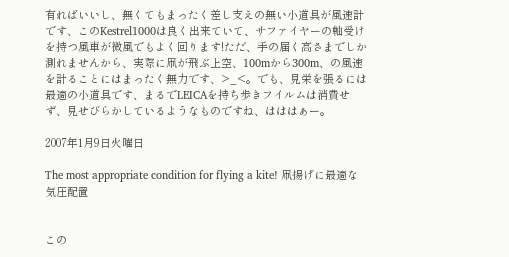有ればいいし、無くてもまったく差し支えの無い小道具が風速計です、このKestrel1000は良く出来ていて、サファイヤーの軸受けを持つ風車が微風でもよく回ります!ただ、手の届く高さまでしか測れませんから、実際に凧が飛ぶ上空、100mから300m、の風速を計ることにはまったく無力です、>_<。でも、見栄を張るには最適の小道具です、まるでLEICAを持ち歩きフイルムは消費せず、見せびらかしているようなものですね、はははぁー。

2007年1月9日火曜日

The most appropriate condition for flying a kite! 凧揚げに最適な気圧配置


この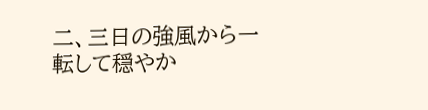二、三日の強風から一転して穏やか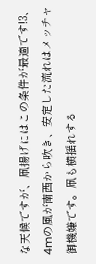な天候ですが、凧揚げにはこの条件が最適です!3、4mの風が南西から吹き、安定した流れはメッチャ御機嫌です。凧も横揺れする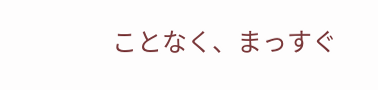ことなく、まっすぐ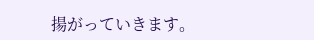揚がっていきます。